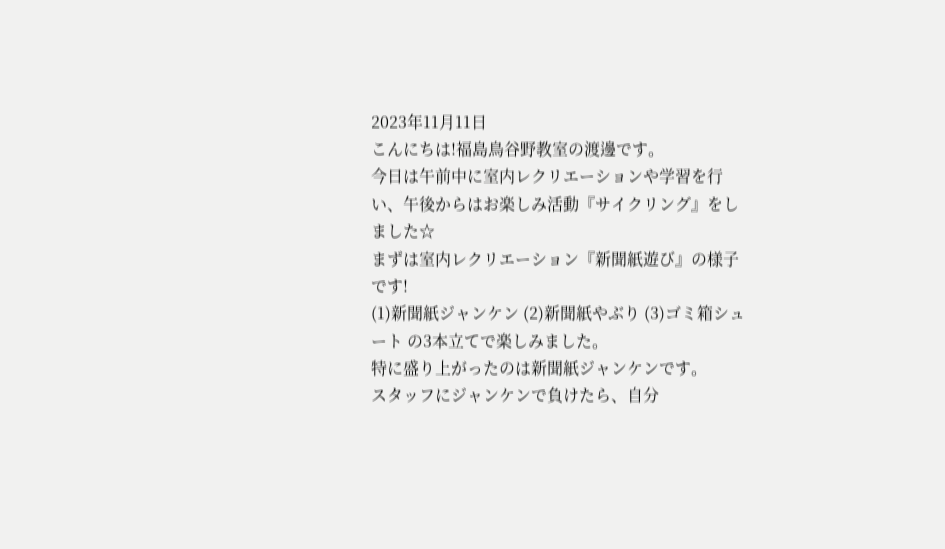2023年11月11日
こんにちは!福島鳥谷野教室の渡邊です。
今日は午前中に室内レクリエーションや学習を行い、午後からはお楽しみ活動『サイクリング』をしました☆
まずは室内レクリエーション『新聞紙遊び』の様子です!
(1)新聞紙ジャンケン (2)新聞紙やぶり (3)ゴミ箱シュート の3本立てで楽しみました。
特に盛り上がったのは新聞紙ジャンケンです。
スタッフにジャンケンで負けたら、自分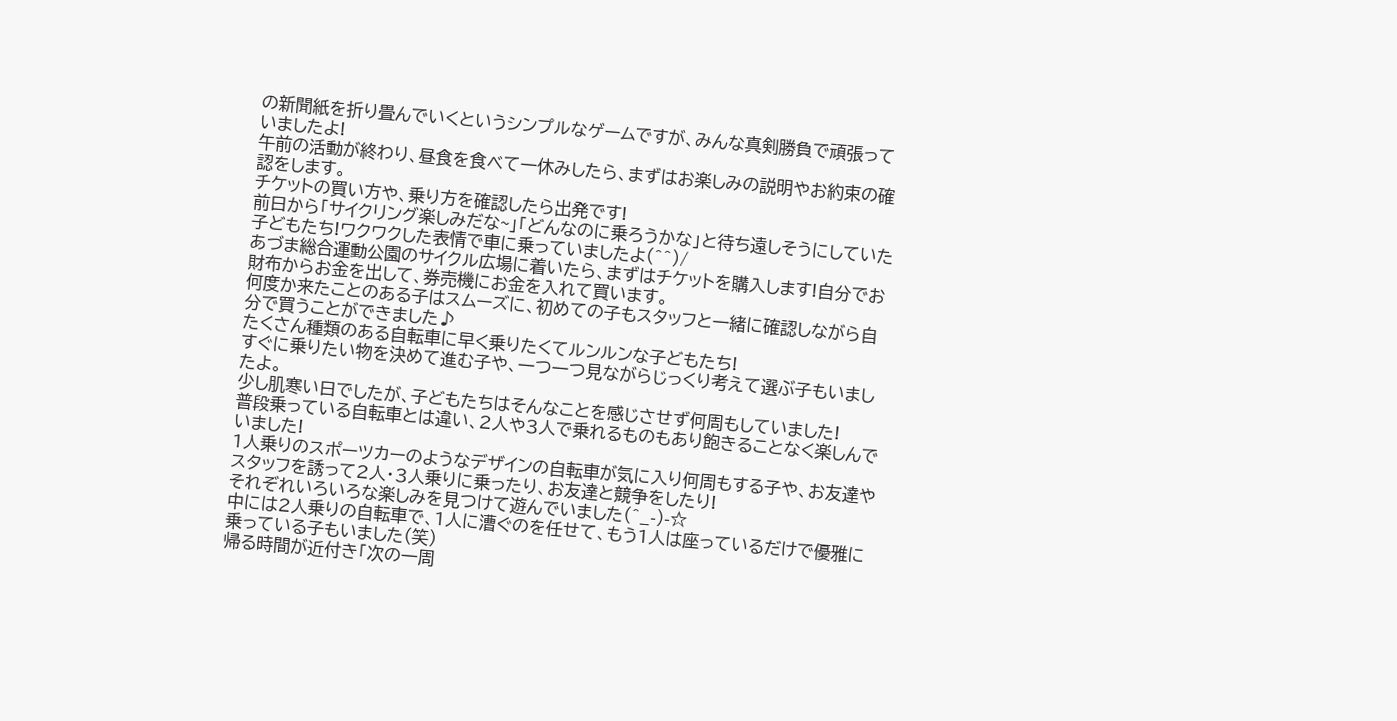の新聞紙を折り畳んでいくというシンプルなゲームですが、みんな真剣勝負で頑張っていましたよ!
午前の活動が終わり、昼食を食べて一休みしたら、まずはお楽しみの説明やお約束の確認をします。
チケットの買い方や、乗り方を確認したら出発です!
前日から「サイクリング楽しみだな~」「どんなのに乗ろうかな」と待ち遠しそうにしていた子どもたち!ワクワクした表情で車に乗っていましたよ(^^)/
あづま総合運動公園のサイクル広場に着いたら、まずはチケットを購入します!自分でお財布からお金を出して、券売機にお金を入れて買います。
何度か来たことのある子はスムーズに、初めての子もスタッフと一緒に確認しながら自分で買うことができました♪
たくさん種類のある自転車に早く乗りたくてルンルンな子どもたち!
すぐに乗りたい物を決めて進む子や、一つ一つ見ながらじっくり考えて選ぶ子もいましたよ。
少し肌寒い日でしたが、子どもたちはそんなことを感じさせず何周もしていました!
普段乗っている自転車とは違い、2人や3人で乗れるものもあり飽きることなく楽しんでいました!
1人乗りのスポーツカーのようなデザインの自転車が気に入り何周もする子や、お友達やスタッフを誘って2人・3人乗りに乗ったり、お友達と競争をしたり!
それぞれいろいろな楽しみを見つけて遊んでいました(^_-)-☆
中には2人乗りの自転車で、1人に漕ぐのを任せて、もう1人は座っているだけで優雅に乗っている子もいました(笑)
帰る時間が近付き「次の一周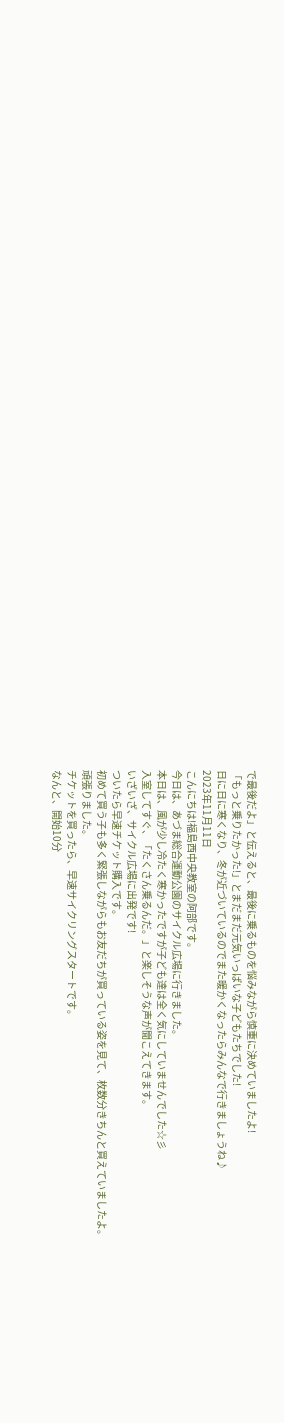で最後だよ」と伝えると、最後に乗るものを悩みながら慎重に決めていましたよ!
「もっと乗りたかった!」とまだまだ元気いっぱいな子どもたちでした!
日に日に寒くなり、冬が近づいているのでまた暖かくなったらみんなで行きましょうね♪
2023年11月11日
こんにちは!福島西中央教室の阿部です。
今日は、あづま総合運動公園のサイクル広場に行きました。
本日は、風が少し冷たく寒かったですが子ども達は全く気にしていませんでした☆彡
入室してすぐ、「たくさん乗るんだ。」と楽しそうな声が聞こえてきます。
いざいざ、サイクル広場に出発です!
ついたら早速チケット購入です。
初めて買う子も多く緊張しながらもお友だちが買っている姿を見て、枚数分きちんと買えていましたよ。
頑張りました。
チケットを買ったら、早速サイクリングスタートです。
なんと、開始10分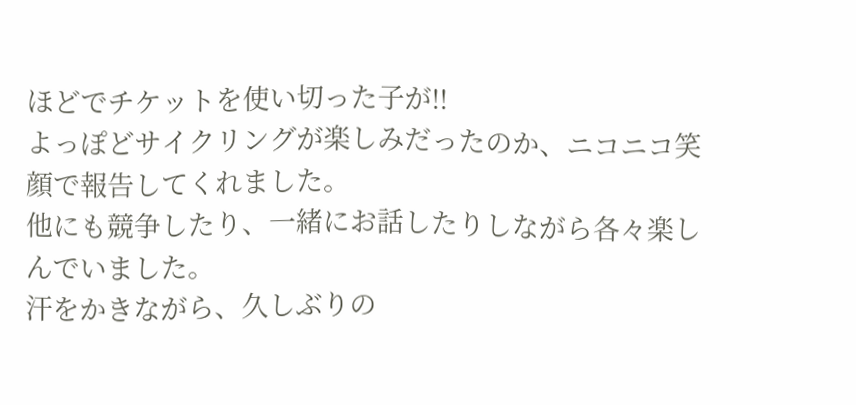ほどでチケットを使い切った子が!!
よっぽどサイクリングが楽しみだったのか、ニコニコ笑顔で報告してくれました。
他にも競争したり、一緒にお話したりしながら各々楽しんでいました。
汗をかきながら、久しぶりの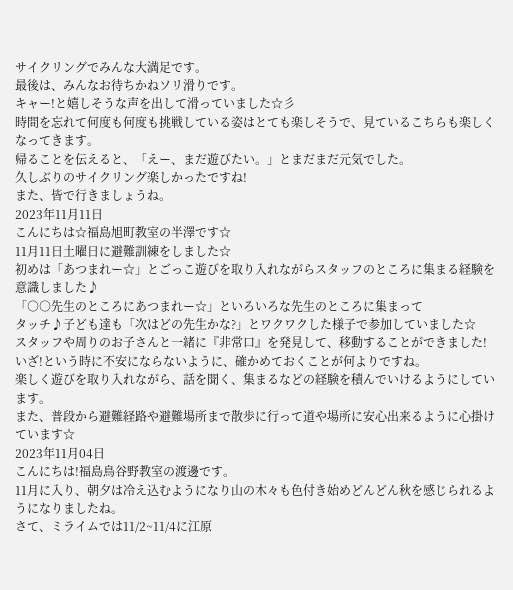サイクリングでみんな大満足です。
最後は、みんなお待ちかねソリ滑りです。
キャー!と嬉しそうな声を出して滑っていました☆彡
時間を忘れて何度も何度も挑戦している姿はとても楽しそうで、見ているこちらも楽しくなってきます。
帰ることを伝えると、「えー、まだ遊びたい。」とまだまだ元気でした。
久しぶりのサイクリング楽しかったですね!
また、皆で行きましょうね。
2023年11月11日
こんにちは☆福島旭町教室の半澤です☆
11月11日土曜日に避難訓練をしました☆
初めは「あつまれー☆」とごっこ遊びを取り入れながらスタッフのところに集まる経験を意識しました♪
「○○先生のところにあつまれー☆」といろいろな先生のところに集まって
タッチ♪子ども達も「次はどの先生かな?」とワクワクした様子で参加していました☆
スタッフや周りのお子さんと一緒に『非常口』を発見して、移動することができました!
いざ!という時に不安にならないように、確かめておくことが何よりですね。
楽しく遊びを取り入れながら、話を聞く、集まるなどの経験を積んでいけるようにしています。
また、普段から避難経路や避難場所まで散歩に行って道や場所に安心出来るように心掛けています☆
2023年11月04日
こんにちは!福島鳥谷野教室の渡邊です。
11月に入り、朝夕は冷え込むようになり山の木々も色付き始めどんどん秋を感じられるようになりましたね。
さて、ミライムでは11/2~11/4に江原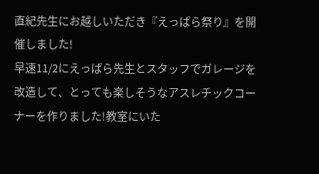直紀先生にお越しいただき『えっぱら祭り』を開催しました!
早速11/2にえっぱら先生とスタッフでガレージを改造して、とっても楽しそうなアスレチックコーナーを作りました!教室にいた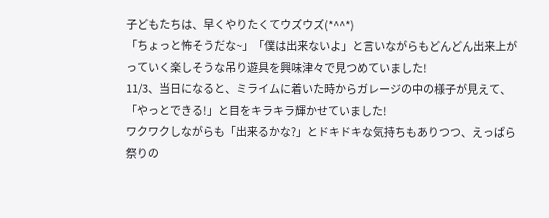子どもたちは、早くやりたくてウズウズ(*^^*)
「ちょっと怖そうだな~」「僕は出来ないよ」と言いながらもどんどん出来上がっていく楽しそうな吊り遊具を興味津々で見つめていました!
11/3、当日になると、ミライムに着いた時からガレージの中の様子が見えて、「やっとできる!」と目をキラキラ輝かせていました!
ワクワクしながらも「出来るかな?」とドキドキな気持ちもありつつ、えっぱら祭りの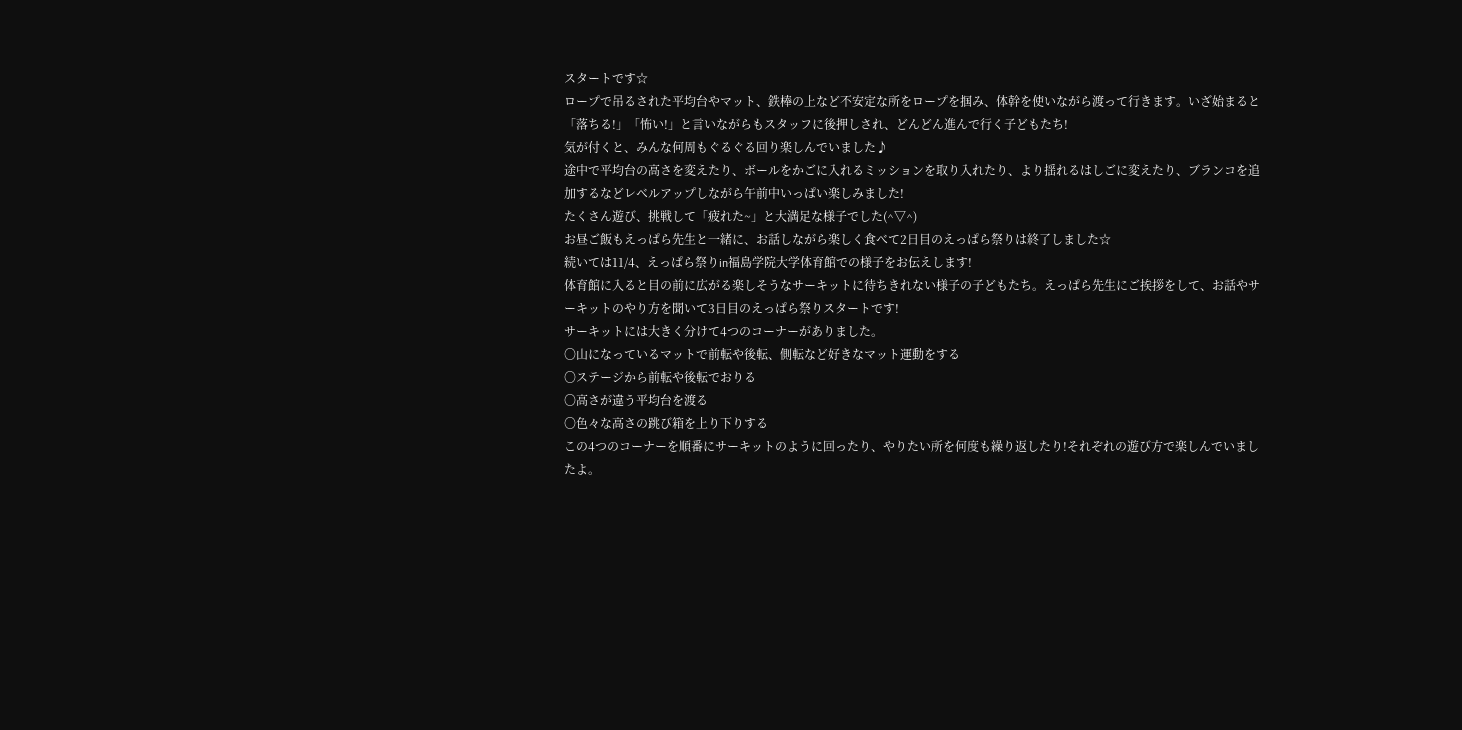スタートです☆
ロープで吊るされた平均台やマット、鉄棒の上など不安定な所をロープを掴み、体幹を使いながら渡って行きます。いざ始まると「落ちる!」「怖い!」と言いながらもスタッフに後押しされ、どんどん進んで行く子どもたち!
気が付くと、みんな何周もぐるぐる回り楽しんでいました♪
途中で平均台の高さを変えたり、ボールをかごに入れるミッションを取り入れたり、より揺れるはしごに変えたり、ブランコを追加するなどレベルアップしながら午前中いっぱい楽しみました!
たくさん遊び、挑戦して「疲れた~」と大満足な様子でした(^▽^)
お昼ご飯もえっぱら先生と一緒に、お話しながら楽しく食べて2日目のえっぱら祭りは終了しました☆
続いては11/4、えっぱら祭りin福島学院大学体育館での様子をお伝えします!
体育館に入ると目の前に広がる楽しそうなサーキットに待ちきれない様子の子どもたち。えっぱら先生にご挨拶をして、お話やサーキットのやり方を聞いて3日目のえっぱら祭りスタートです!
サーキットには大きく分けて4つのコーナーがありました。
〇山になっているマットで前転や後転、側転など好きなマット運動をする
〇ステージから前転や後転でおりる
〇高さが違う平均台を渡る
〇色々な高さの跳び箱を上り下りする
この4つのコーナーを順番にサーキットのように回ったり、やりたい所を何度も繰り返したり!それぞれの遊び方で楽しんでいましたよ。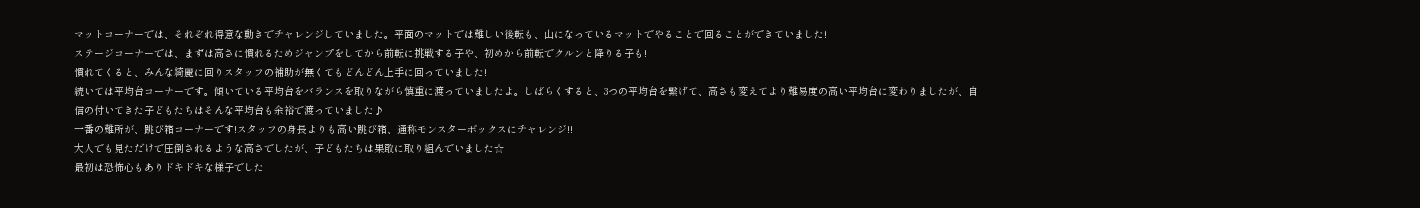マットコーナーでは、それぞれ得意な動きでチャレンジしていました。平面のマットでは難しい後転も、山になっているマットでやることで回ることができていました!
ステージコーナーでは、まずは高さに慣れるためジャンプをしてから前転に挑戦する子や、初めから前転でクルンと降りる子も!
慣れてくると、みんな綺麗に回りスタッフの補助が無くてもどんどん上手に回っていました!
続いては平均台コーナーです。傾いている平均台をバランスを取りながら慎重に渡っていましたよ。しばらくすると、3つの平均台を繋げて、高さも変えてより難易度の高い平均台に変わりましたが、自信の付いてきた子どもたちはそんな平均台も余裕で渡っていました♪
一番の難所が、跳び箱コーナーです!スタッフの身長よりも高い跳び箱、通称モンスターボックスにチャレンジ!!
大人でも見ただけで圧倒されるような高さでしたが、子どもたちは果敢に取り組んでいました☆
最初は恐怖心もありドキドキな様子でした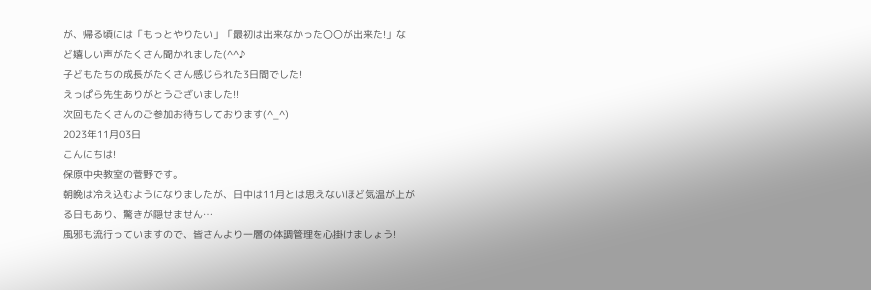が、帰る頃には「もっとやりたい」「最初は出来なかった〇〇が出来た!」など嬉しい声がたくさん聞かれました(^^♪
子どもたちの成長がたくさん感じられた3日間でした!
えっぱら先生ありがとうございました!!
次回もたくさんのご参加お待ちしております(^_^)
2023年11月03日
こんにちは!
保原中央教室の菅野です。
朝晩は冷え込むようになりましたが、日中は11月とは思えないほど気温が上がる日もあり、驚きが隠せません…
風邪も流行っていますので、皆さんより一層の体調管理を心掛けましょう!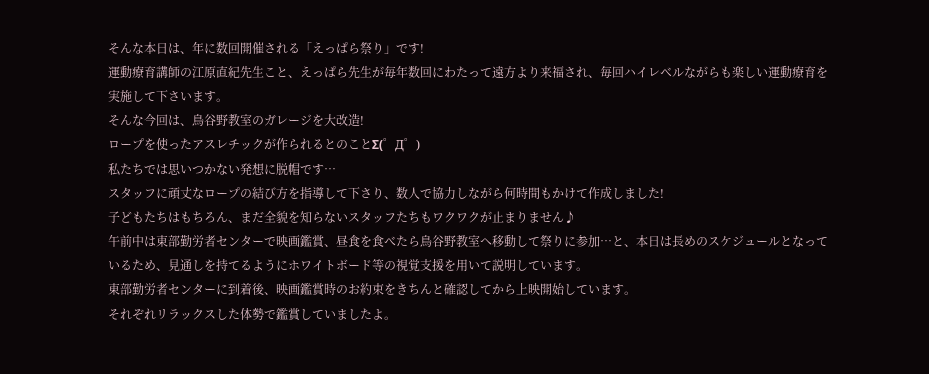そんな本日は、年に数回開催される「えっぱら祭り」です!
運動療育講師の江原直紀先生こと、えっぱら先生が毎年数回にわたって遠方より来福され、毎回ハイレベルながらも楽しい運動療育を実施して下さいます。
そんな今回は、鳥谷野教室のガレージを大改造!
ロープを使ったアスレチックが作られるとのことΣ(゜Д゜)
私たちでは思いつかない発想に脱帽です…
スタッフに頑丈なロープの結び方を指導して下さり、数人で協力しながら何時間もかけて作成しました!
子どもたちはもちろん、まだ全貌を知らないスタッフたちもワクワクが止まりません♪
午前中は東部勤労者センターで映画鑑賞、昼食を食べたら鳥谷野教室へ移動して祭りに参加…と、本日は長めのスケジュールとなっているため、見通しを持てるようにホワイトボード等の視覚支援を用いて説明しています。
東部勤労者センターに到着後、映画鑑賞時のお約束をきちんと確認してから上映開始しています。
それぞれリラックスした体勢で鑑賞していましたよ。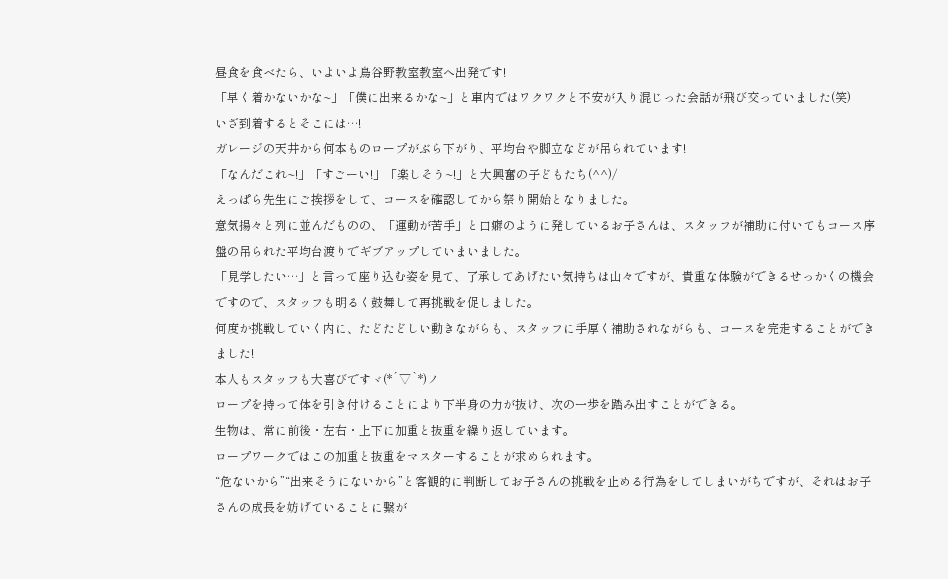昼食を食べたら、いよいよ鳥谷野教室教室へ出発です!
「早く着かないかな~」「僕に出来るかな~」と車内ではワクワクと不安が入り混じった会話が飛び交っていました(笑)
いざ到着するとそこには…!
ガレージの天井から何本ものロープがぶら下がり、平均台や脚立などが吊られています!
「なんだこれ~!」「すごーい!」「楽しそう~!」と大興奮の子どもたち(^^)/
えっぱら先生にご挨拶をして、コースを確認してから祭り開始となりました。
意気揚々と列に並んだものの、「運動が苦手」と口癖のように発しているお子さんは、スタッフが補助に付いてもコース序盤の吊られた平均台渡りでギブアップしていまいました。
「見学したい…」と言って座り込む姿を見て、了承してあげたい気持ちは山々ですが、貴重な体験ができるせっかくの機会ですので、スタッフも明るく鼓舞して再挑戦を促しました。
何度か挑戦していく内に、たどたどしい動きながらも、スタッフに手厚く補助されながらも、コースを完走することができました!
本人もスタッフも大喜びですヾ(*´▽`*)ノ
ロープを持って体を引き付けることにより下半身の力が抜け、次の一歩を踏み出すことができる。
生物は、常に前後・左右・上下に加重と抜重を繰り返しています。
ロープワークではこの加重と抜重をマスターすることが求められます。
“危ないから”“出来そうにないから”と客観的に判断してお子さんの挑戦を止める行為をしてしまいがちですが、それはお子さんの成長を妨げていることに繋が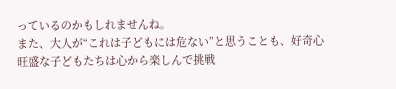っているのかもしれませんね。
また、大人が“これは子どもには危ない”と思うことも、好奇心旺盛な子どもたちは心から楽しんで挑戦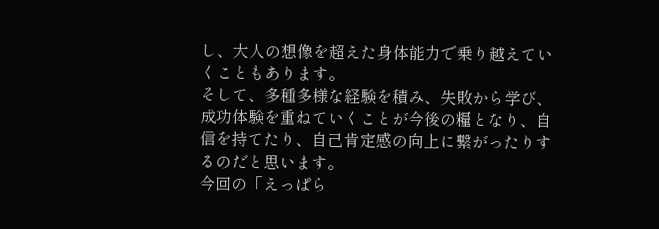し、大人の想像を超えた身体能力で乗り越えていくこともあります。
そして、多種多様な経験を積み、失敗から学び、成功体験を重ねていくことが今後の糧となり、自信を持てたり、自己肯定感の向上に繋がったりするのだと思います。
今回の「えっぱら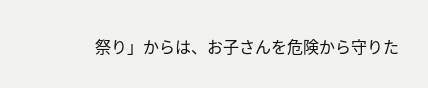祭り」からは、お子さんを危険から守りた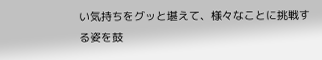い気持ちをグッと堪えて、様々なことに挑戦する姿を鼓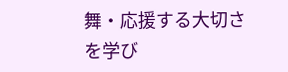舞・応援する大切さを学び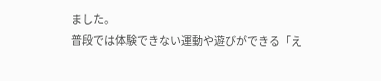ました。
普段では体験できない運動や遊びができる「え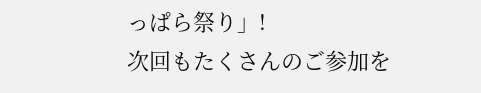っぱら祭り」!
次回もたくさんのご参加を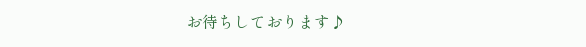お待ちしております♪